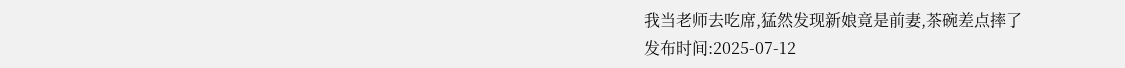我当老师去吃席,猛然发现新娘竟是前妻,茶碗差点摔了
发布时间:2025-07-12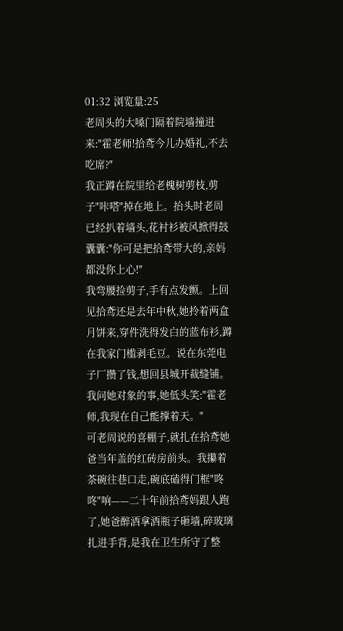01:32 浏览量:25
老周头的大嗓门隔着院墙撞进来:"霍老师!拾鸢今儿办婚礼,不去吃席?"
我正蹲在院里给老槐树剪枝,剪子"咔嗒"掉在地上。抬头时老周已经扒着墙头,花衬衫被风掀得鼓囊囊:"你可是把拾鸢带大的,亲妈都没你上心!"
我弯腰捡剪子,手有点发颤。上回见拾鸢还是去年中秋,她拎着两盒月饼来,穿件洗得发白的蓝布衫,蹲在我家门槛剥毛豆。说在东莞电子厂攒了钱,想回县城开裁缝铺。我问她对象的事,她低头笑:"霍老师,我现在自己能撑着天。"
可老周说的喜棚子,就扎在拾鸢她爸当年盖的红砖房前头。我攥着茶碗往巷口走,碗底磕得门框"咚咚"响——二十年前拾鸢妈跟人跑了,她爸醉酒拿酒瓶子砸墙,碎玻璃扎进手背,是我在卫生所守了整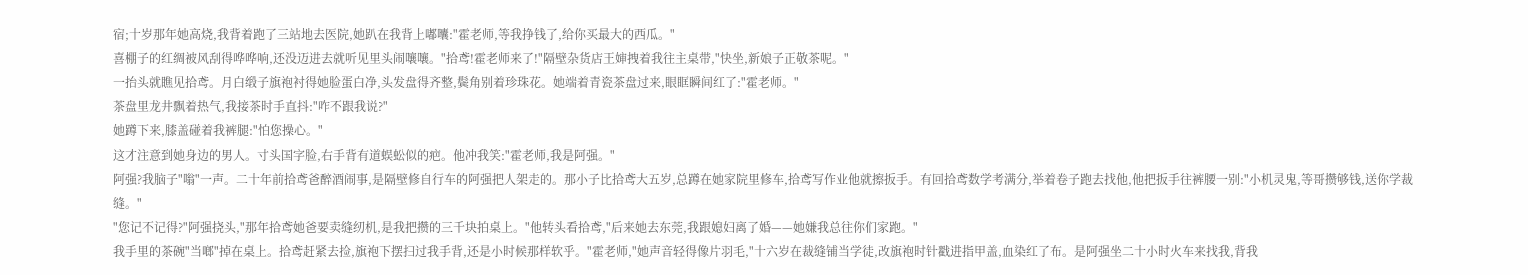宿;十岁那年她高烧,我背着跑了三站地去医院,她趴在我背上嘟囔:"霍老师,等我挣钱了,给你买最大的西瓜。"
喜棚子的红绸被风刮得哗哗响,还没迈进去就听见里头闹嚷嚷。"拾鸢!霍老师来了!"隔壁杂货店王婶拽着我往主桌带,"快坐,新娘子正敬茶呢。"
一抬头就瞧见拾鸢。月白缎子旗袍衬得她脸蛋白净,头发盘得齐整,鬓角别着珍珠花。她端着青瓷茶盘过来,眼眶瞬间红了:"霍老师。"
茶盘里龙井飘着热气,我接茶时手直抖:"咋不跟我说?"
她蹲下来,膝盖碰着我裤腿:"怕您操心。"
这才注意到她身边的男人。寸头国字脸,右手背有道蜈蚣似的疤。他冲我笑:"霍老师,我是阿强。"
阿强?我脑子"嗡"一声。二十年前拾鸢爸醉酒闹事,是隔壁修自行车的阿强把人架走的。那小子比拾鸢大五岁,总蹲在她家院里修车,拾鸢写作业他就擦扳手。有回拾鸢数学考满分,举着卷子跑去找他,他把扳手往裤腰一别:"小机灵鬼,等哥攒够钱,送你学裁缝。"
"您记不记得?"阿强挠头,"那年拾鸢她爸要卖缝纫机,是我把攒的三千块拍桌上。"他转头看拾鸢,"后来她去东莞,我跟媳妇离了婚——她嫌我总往你们家跑。"
我手里的茶碗"当啷"掉在桌上。拾鸢赶紧去捡,旗袍下摆扫过我手背,还是小时候那样软乎。"霍老师,"她声音轻得像片羽毛,"十六岁在裁缝铺当学徒,改旗袍时针戳进指甲盖,血染红了布。是阿强坐二十小时火车来找我,背我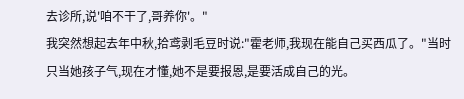去诊所,说'咱不干了,哥养你'。"
我突然想起去年中秋,拾鸢剥毛豆时说:"霍老师,我现在能自己买西瓜了。"当时只当她孩子气,现在才懂,她不是要报恩,是要活成自己的光。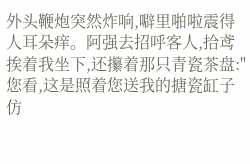外头鞭炮突然炸响,噼里啪啦震得人耳朵痒。阿强去招呼客人,拾鸢挨着我坐下,还攥着那只青瓷茶盘:"您看,这是照着您送我的搪瓷缸子仿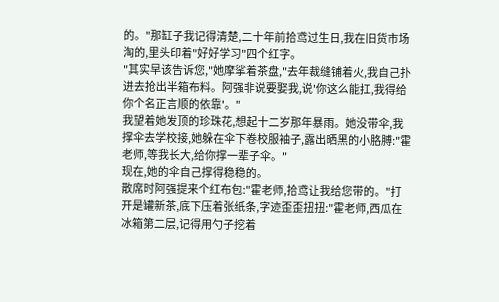的。"那缸子我记得清楚,二十年前拾鸢过生日,我在旧货市场淘的,里头印着"好好学习"四个红字。
"其实早该告诉您,"她摩挲着茶盘,"去年裁缝铺着火,我自己扑进去抢出半箱布料。阿强非说要娶我,说'你这么能扛,我得给你个名正言顺的依靠'。"
我望着她发顶的珍珠花,想起十二岁那年暴雨。她没带伞,我撑伞去学校接,她躲在伞下卷校服袖子,露出晒黑的小胳膊:"霍老师,等我长大,给你撑一辈子伞。"
现在,她的伞自己撑得稳稳的。
散席时阿强提来个红布包:"霍老师,拾鸢让我给您带的。"打开是罐新茶,底下压着张纸条,字迹歪歪扭扭:"霍老师,西瓜在冰箱第二层,记得用勺子挖着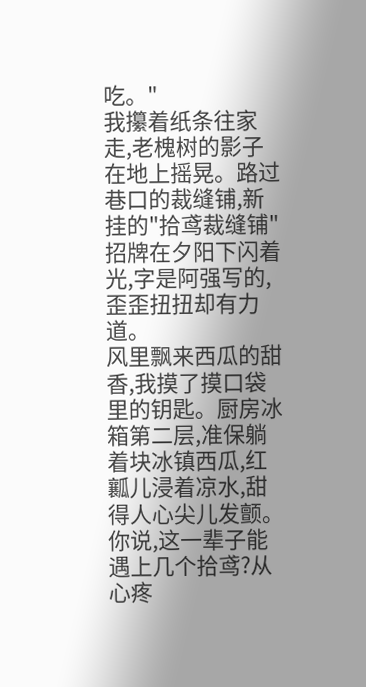吃。"
我攥着纸条往家走,老槐树的影子在地上摇晃。路过巷口的裁缝铺,新挂的"拾鸢裁缝铺"招牌在夕阳下闪着光,字是阿强写的,歪歪扭扭却有力道。
风里飘来西瓜的甜香,我摸了摸口袋里的钥匙。厨房冰箱第二层,准保躺着块冰镇西瓜,红瓤儿浸着凉水,甜得人心尖儿发颤。
你说,这一辈子能遇上几个拾鸢?从心疼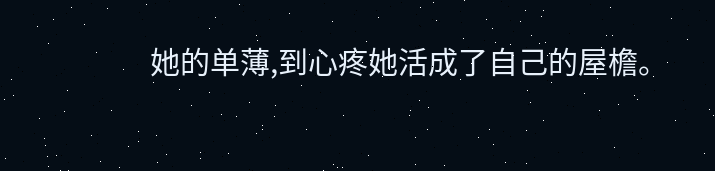她的单薄,到心疼她活成了自己的屋檐。